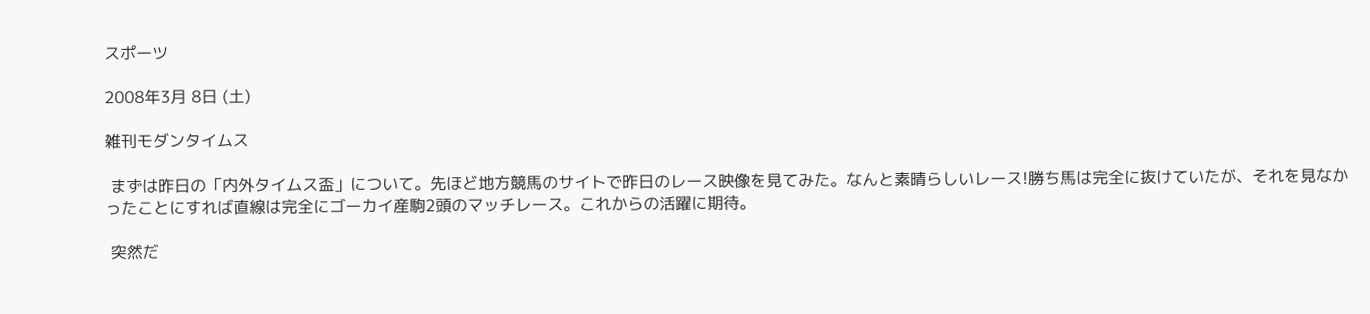スポーツ

2008年3月 8日 (土)

雑刊モダンタイムス

 まずは昨日の「内外タイムス盃」について。先ほど地方競馬のサイトで昨日のレース映像を見てみた。なんと素晴らしいレース!勝ち馬は完全に抜けていたが、それを見なかったことにすれば直線は完全にゴーカイ産駒2頭のマッチレース。これからの活躍に期待。

 突然だ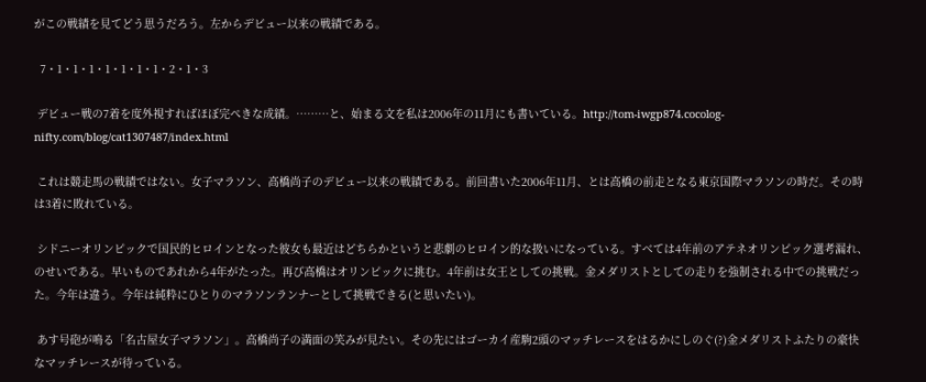がこの戦績を見てどう思うだろう。左からデビュー以来の戦績である。

  7・1・1・1・1・1・1・1・2・1・3

 デビュー戦の7着を度外視すればほぼ完ぺきな成績。………と、始まる文を私は2006年の11月にも書いている。http://tom-iwgp874.cocolog-nifty.com/blog/cat1307487/index.html

 これは競走馬の戦績ではない。女子マラソン、高橋尚子のデビュー以来の戦績である。前回書いた2006年11月、とは高橋の前走となる東京国際マラソンの時だ。その時は3着に敗れている。

 シドニーオリンピックで国民的ヒロインとなった彼女も最近はどちらかというと悲劇のヒロイン的な扱いになっている。すべては4年前のアテネオリンピック選考漏れ、のせいである。早いものであれから4年がたった。再び高橋はオリンピックに挑む。4年前は女王としての挑戦。金メダリストとしての走りを強制される中での挑戦だった。今年は違う。今年は純粋にひとりのマラソンランナーとして挑戦できる(と思いたい)。

 あす号砲が鳴る「名古屋女子マラソン」。高橋尚子の満面の笑みが見たい。その先にはゴーカイ産駒2頭のマッチレースをはるかにしのぐ(?)金メダリストふたりの豪快なマッチレースが待っている。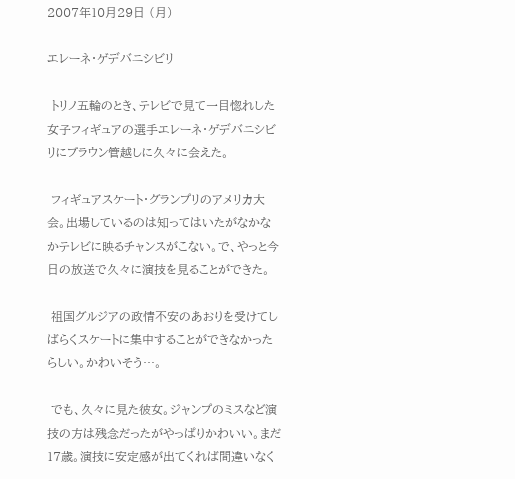2007年10月29日 (月)

エレーネ・ゲデバニシビリ

 トリノ五輪のとき、テレビで見て一目惚れした女子フィギュアの選手エレーネ・ゲデバニシビリにブラウン管越しに久々に会えた。

 フィギュアスケート・グランプリのアメリカ大会。出場しているのは知ってはいたがなかなかテレビに映るチャンスがこない。で、やっと今日の放送で久々に演技を見ることができた。

 祖国グルジアの政情不安のあおりを受けてしばらくスケートに集中することができなかったらしい。かわいそう…。

 でも、久々に見た彼女。ジャンプのミスなど演技の方は残念だったがやっぱりかわいい。まだ17歳。演技に安定感が出てくれば間違いなく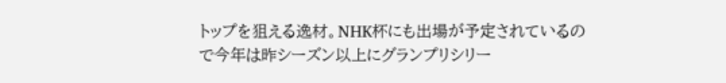トップを狙える逸材。NHK杯にも出場が予定されているので今年は昨シーズン以上にグランプリシリー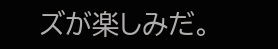ズが楽しみだ。